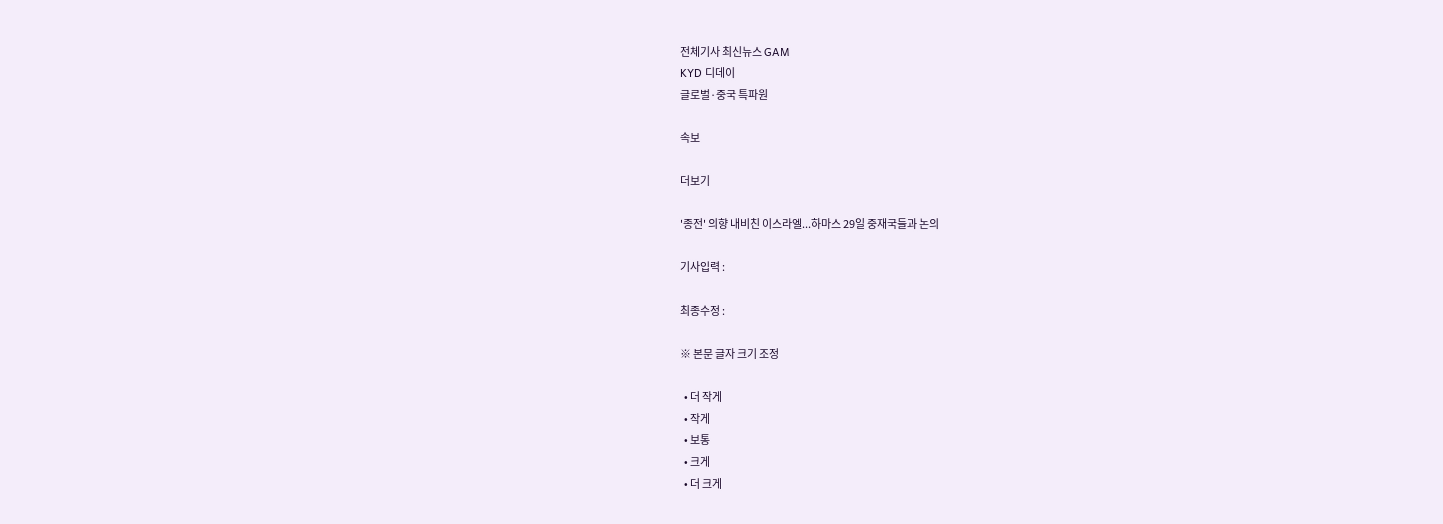전체기사 최신뉴스 GAM
KYD 디데이
글로벌·중국 특파원

속보

더보기

'종전' 의향 내비친 이스라엘...하마스 29일 중재국들과 논의

기사입력 :

최종수정 :

※ 본문 글자 크기 조정

  • 더 작게
  • 작게
  • 보통
  • 크게
  • 더 크게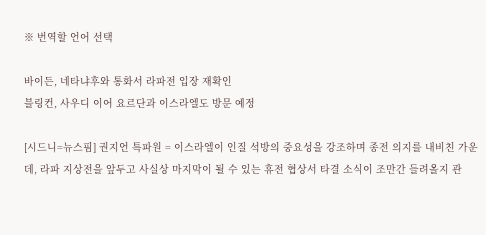※ 번역할 언어 선택

바이든, 네타냐후와 통화서 라파전 입장 재확인
블링컨, 사우디 이어 요르단과 이스라엘도 방문 예정

[시드니=뉴스핌] 권지언 특파원 = 이스라엘이 인질 석방의 중요성을 강조하며 종전 의지를 내비친 가운데, 라파 지상전을 앞두고 사실상 마지막이 될 수 있는 휴전 협상서 타결 소식이 조만간 들려올지 관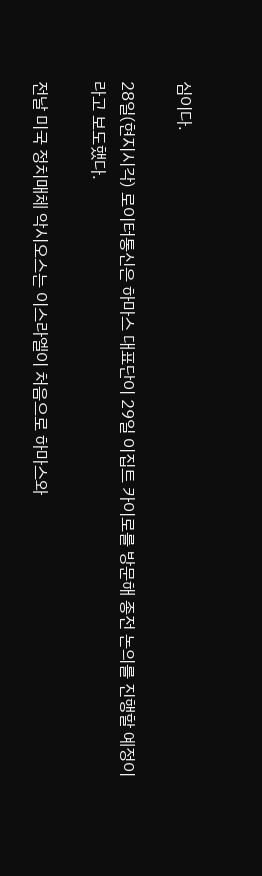심이다.

28일(현지시각) 로이터통신은 하마스 대표단이 29일 이집트 카이로를 방문해 종전 논의를 진행할 예정이라고 보도했다.

전날 미국 정치매체 악시오스는 이스라엘이 처음으로 하마스와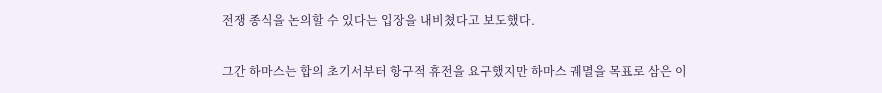전쟁 종식을 논의할 수 있다는 입장을 내비쳤다고 보도했다.

그간 하마스는 합의 초기서부터 항구적 휴전을 요구했지만 하마스 궤멸을 목표로 삼은 이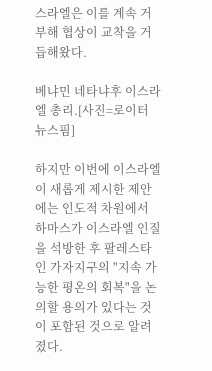스라엘은 이를 계속 거부해 협상이 교착을 거듭해왔다.

베냐민 네타냐후 이스라엘 총리.[사진=로이터 뉴스핌]

하지만 이번에 이스라엘이 새롭게 제시한 제안에는 인도적 차원에서 하마스가 이스라엘 인질을 석방한 후 팔레스타인 가자지구의 "지속 가능한 평온의 회복"을 논의할 용의가 있다는 것이 포함된 것으로 알려졌다.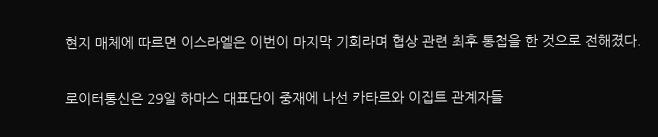현지 매체에 따르면 이스라엘은 이번이 마지막 기회라며 협상 관련 최후 통첩을 한 것으로 전해졌다.

로이터통신은 29일 하마스 대표단이 중재에 나선 카타르와 이집트 관계자들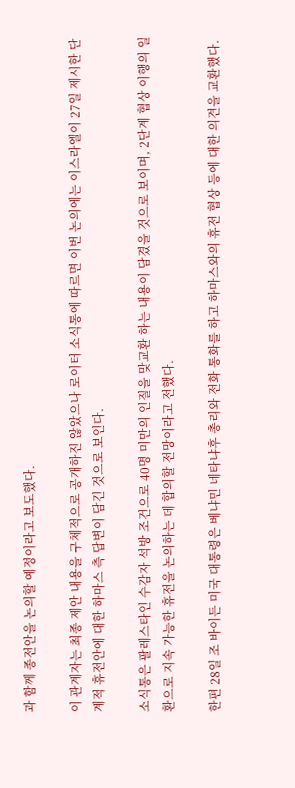과 함께 종전안을 논의할 예정이라고 보도했다.

이 관계자는 최종 제안 내용을 구체적으로 공개하진 않았으나 로이터 소식통에 따르면 이번 논의에는 이스라엘이 27일 제시한 단계적 휴전안에 대한 하마스 측 답변이 담긴 것으로 보인다.

소식통은 팔레스타인 수감자 석방 조건으로 40명 미만의 인질을 맞교환 하는 내용이 담겼을 것으로 보이며, 2단계 협상 이행의 일환으로 지속 가능한 휴전을 논의하는 데 합의할 전망이라고 전했다.

한편 28일 조 바이든 미국 대통령은 베냐민 네타냐후 총리와 전화 통화를 하고 하마스와의 휴전 협상 등에 대한 의견을 교환했다.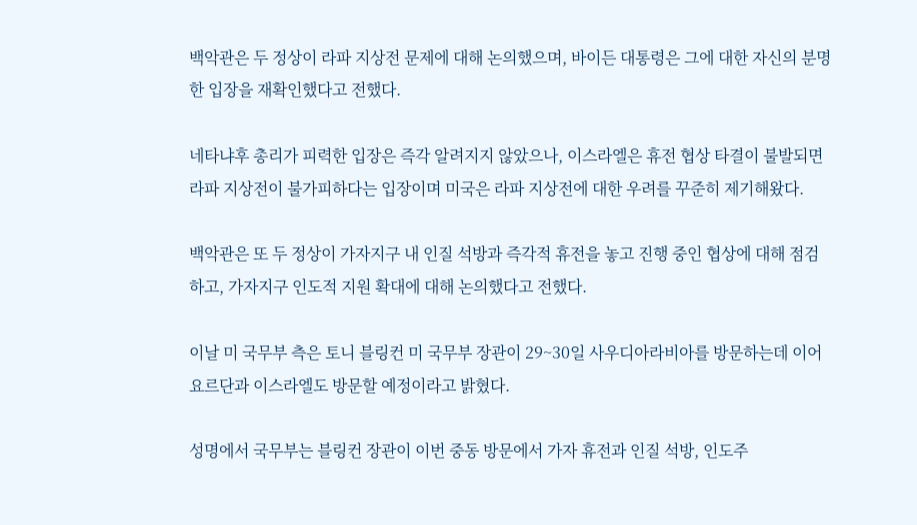백악관은 두 정상이 라파 지상전 문제에 대해 논의했으며, 바이든 대통령은 그에 대한 자신의 분명한 입장을 재확인했다고 전했다.

네타냐후 총리가 피력한 입장은 즉각 알려지지 않았으나, 이스라엘은 휴전 협상 타결이 불발되면 라파 지상전이 불가피하다는 입장이며 미국은 라파 지상전에 대한 우려를 꾸준히 제기해왔다.

백악관은 또 두 정상이 가자지구 내 인질 석방과 즉각적 휴전을 놓고 진행 중인 협상에 대해 점검하고, 가자지구 인도적 지원 확대에 대해 논의했다고 전했다.

이날 미 국무부 측은 토니 블링컨 미 국무부 장관이 29~30일 사우디아라비아를 방문하는데 이어 요르단과 이스라엘도 방문할 예정이라고 밝혔다.

성명에서 국무부는 블링컨 장관이 이번 중동 방문에서 가자 휴전과 인질 석방, 인도주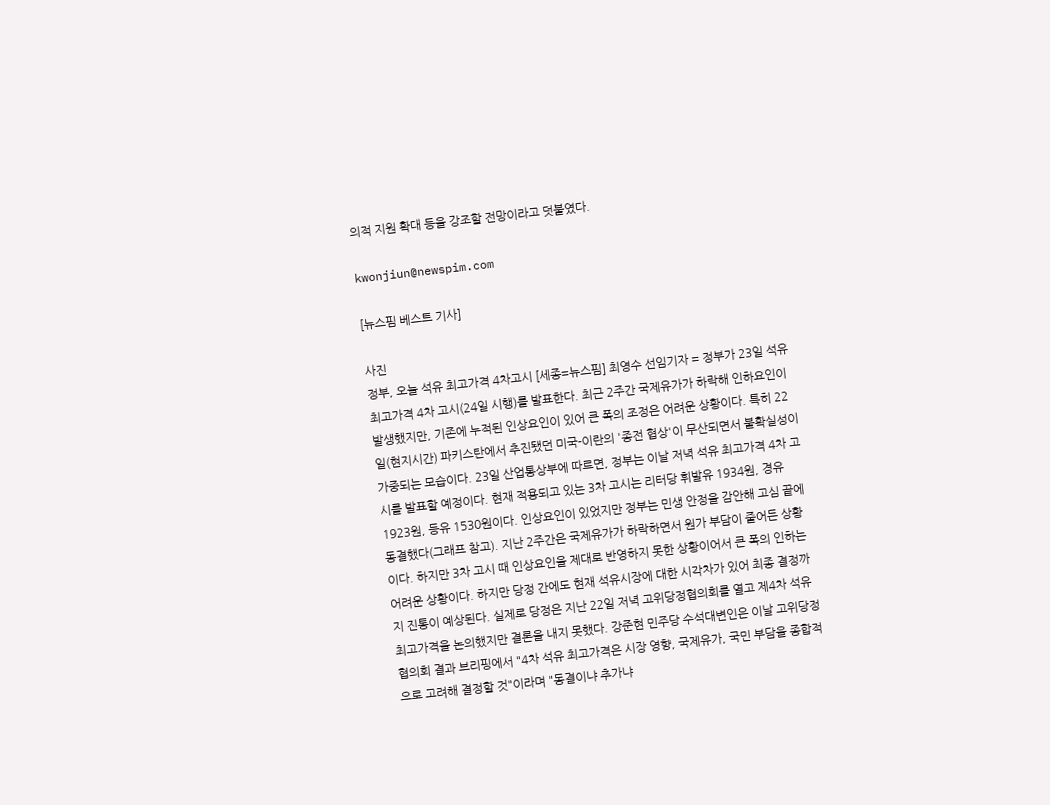의적 지원 확대 등을 강조할 전망이라고 덧붙였다.

kwonjiun@newspim.com

[뉴스핌 베스트 기사]

사진
정부, 오늘 석유 최고가격 4차고시 [세종=뉴스핌] 최영수 선임기자 = 정부가 23일 석유 최고가격 4차 고시(24일 시행)를 발표한다. 최근 2주간 국제유가가 하락해 인하요인이 발생했지만, 기존에 누적된 인상요인이 있어 큰 폭의 조정은 어려운 상황이다. 특히 22일(현지시간) 파키스탄에서 추진됐던 미국-이란의 '종전 협상'이 무산되면서 불확실성이 가중되는 모습이다. 23일 산업통상부에 따르면, 정부는 이날 저녁 석유 최고가격 4차 고시를 발표할 예정이다. 현재 적용되고 있는 3차 고시는 리터당 휘발유 1934원, 경유 1923원, 등유 1530원이다. 인상요인이 있었지만 정부는 민생 안정을 감안해 고심 끝에 동결했다(그래프 참고). 지난 2주간은 국제유가가 하락하면서 원가 부담이 줄어든 상황이다. 하지만 3차 고시 때 인상요인을 제대로 반영하지 못한 상황이어서 큰 폭의 인하는 어려운 상황이다. 하지만 당정 간에도 현재 석유시장에 대한 시각차가 있어 최종 결정까지 진통이 예상된다. 실제로 당정은 지난 22일 저녁 고위당정협의회를 열고 제4차 석유 최고가격을 논의했지만 결론을 내지 못했다. 강준현 민주당 수석대변인은 이날 고위당정협의회 결과 브리핑에서 "4차 석유 최고가격은 시장 영향, 국제유가, 국민 부담을 종합적으로 고려해 결정할 것"이라며 "동결이냐 추가냐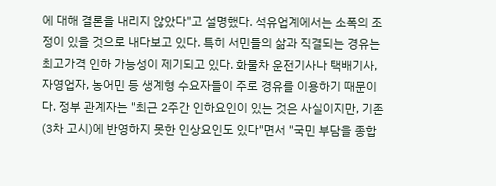에 대해 결론을 내리지 않았다"고 설명했다. 석유업계에서는 소폭의 조정이 있을 것으로 내다보고 있다. 특히 서민들의 삶과 직결되는 경유는 최고가격 인하 가능성이 제기되고 있다. 화물차 운전기사나 택배기사, 자영업자, 농어민 등 생계형 수요자들이 주로 경유를 이용하기 때문이다. 정부 관계자는 "최근 2주간 인하요인이 있는 것은 사실이지만, 기존(3차 고시)에 반영하지 못한 인상요인도 있다"면서 "국민 부담을 종합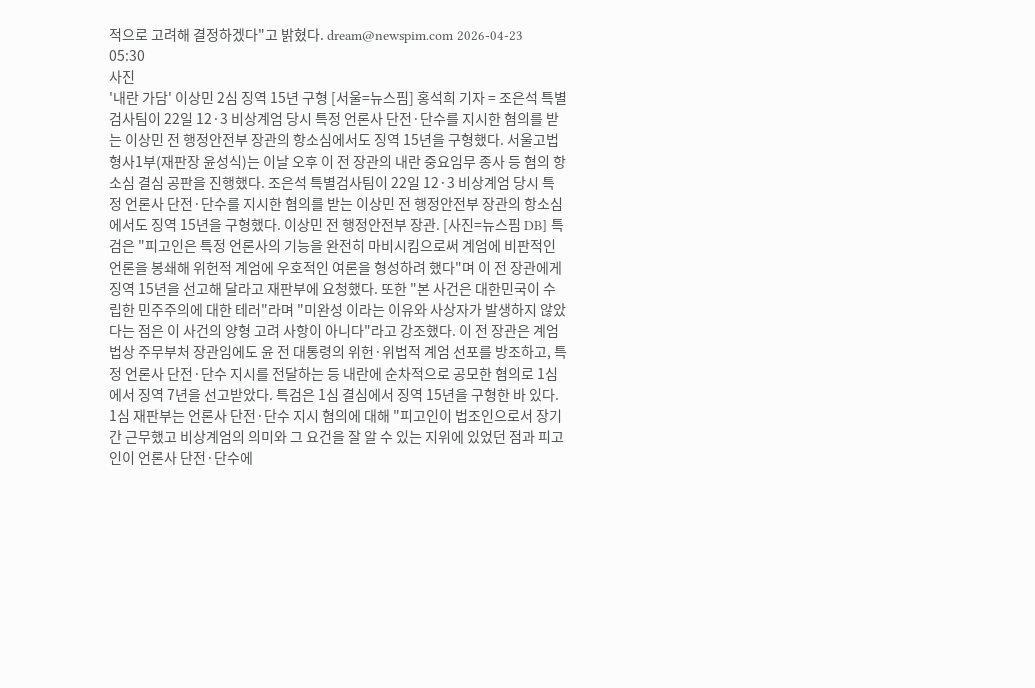적으로 고려해 결정하겠다"고 밝혔다. dream@newspim.com 2026-04-23 05:30
사진
'내란 가담' 이상민 2심 징역 15년 구형 [서울=뉴스핌] 홍석희 기자 = 조은석 특별검사팀이 22일 12·3 비상계엄 당시 특정 언론사 단전·단수를 지시한 혐의를 받는 이상민 전 행정안전부 장관의 항소심에서도 징역 15년을 구형했다. 서울고법 형사1부(재판장 윤성식)는 이날 오후 이 전 장관의 내란 중요임무 종사 등 혐의 항소심 결심 공판을 진행했다. 조은석 특별검사팀이 22일 12·3 비상계엄 당시 특정 언론사 단전·단수를 지시한 혐의를 받는 이상민 전 행정안전부 장관의 항소심에서도 징역 15년을 구형했다. 이상민 전 행정안전부 장관. [사진=뉴스핌 DB] 특검은 "피고인은 특정 언론사의 기능을 완전히 마비시킴으로써 계엄에 비판적인 언론을 봉쇄해 위헌적 계엄에 우호적인 여론을 형성하려 했다"며 이 전 장관에게 징역 15년을 선고해 달라고 재판부에 요청했다. 또한 "본 사건은 대한민국이 수립한 민주주의에 대한 테러"라며 "미완성 이라는 이유와 사상자가 발생하지 않았다는 점은 이 사건의 양형 고려 사항이 아니다"라고 강조했다. 이 전 장관은 계엄법상 주무부처 장관임에도 윤 전 대통령의 위헌·위법적 계엄 선포를 방조하고, 특정 언론사 단전·단수 지시를 전달하는 등 내란에 순차적으로 공모한 혐의로 1심에서 징역 7년을 선고받았다. 특검은 1심 결심에서 징역 15년을 구형한 바 있다. 1심 재판부는 언론사 단전·단수 지시 혐의에 대해 "피고인이 법조인으로서 장기간 근무했고 비상계엄의 의미와 그 요건을 잘 알 수 있는 지위에 있었던 점과 피고인이 언론사 단전·단수에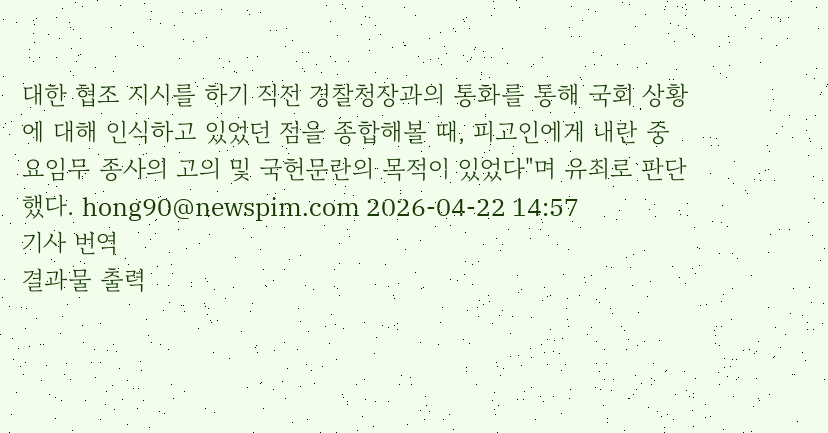대한 협조 지시를 하기 직전 경찰청장과의 통화를 통해 국회 상황에 대해 인식하고 있었던 점을 종합해볼 때, 피고인에게 내란 중요임무 종사의 고의 및 국헌문란의 목적이 있었다"며 유죄로 판단했다. hong90@newspim.com 2026-04-22 14:57
기사 번역
결과물 출력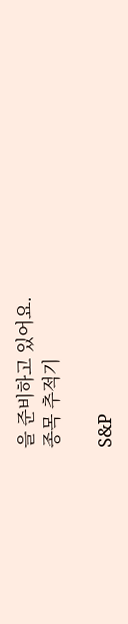을 준비하고 있어요.
종목 추적기

S&P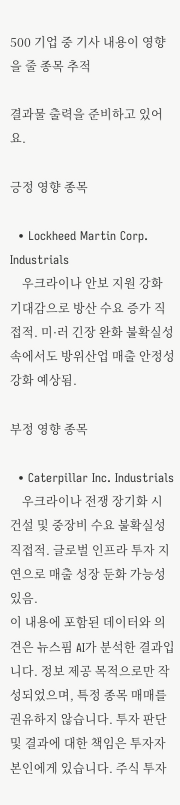500 기업 중 기사 내용이 영향을 줄 종목 추적

결과물 출력을 준비하고 있어요.

긍정 영향 종목

  • Lockheed Martin Corp. Industrials
    우크라이나 안보 지원 강화 기대감으로 방산 수요 증가 직접적. 미·러 긴장 완화 불확실성 속에서도 방위산업 매출 안정성 강화 예상됨.

부정 영향 종목

  • Caterpillar Inc. Industrials
    우크라이나 전쟁 장기화 시 건설 및 중장비 수요 불확실성 직접적. 글로벌 인프라 투자 지연으로 매출 성장 둔화 가능성 있음.
이 내용에 포함된 데이터와 의견은 뉴스핌 AI가 분석한 결과입니다. 정보 제공 목적으로만 작성되었으며, 특정 종목 매매를 권유하지 않습니다. 투자 판단 및 결과에 대한 책임은 투자자 본인에게 있습니다. 주식 투자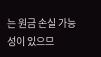는 원금 손실 가능성이 있으므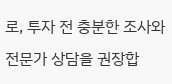로, 투자 전 충분한 조사와 전문가 상담을 권장합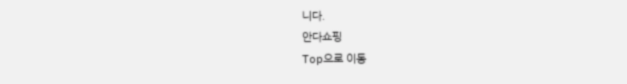니다.
안다쇼핑
Top으로 이동